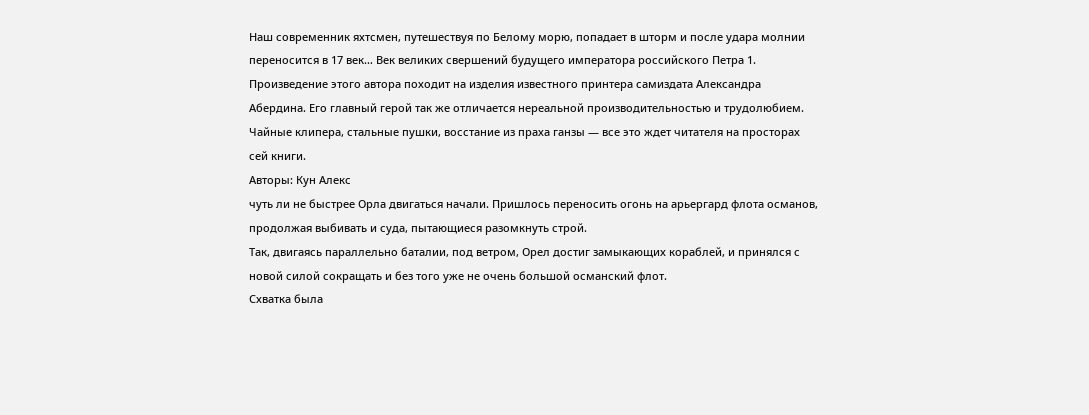Наш современник яхтсмен, путешествуя по Белому морю, попадает в шторм и после удара молнии переносится в 17 век… Век великих свершений будущего императора российского Петра 1. Произведение этого автора походит на изделия известного принтера самиздата Александра Абердина. Его главный герой так же отличается нереальной производительностью и трудолюбием. Чайные клипера, стальные пушки, восстание из праха ганзы — все это ждет читателя на просторах сей книги.
Авторы: Кун Алекс
чуть ли не быстрее Орла двигаться начали. Пришлось переносить огонь на арьергард флота османов, продолжая выбивать и суда, пытающиеся разомкнуть строй.
Так, двигаясь параллельно баталии, под ветром, Орел достиг замыкающих кораблей, и принялся с новой силой сокращать и без того уже не очень большой османский флот.
Схватка была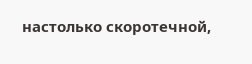настолько скоротечной,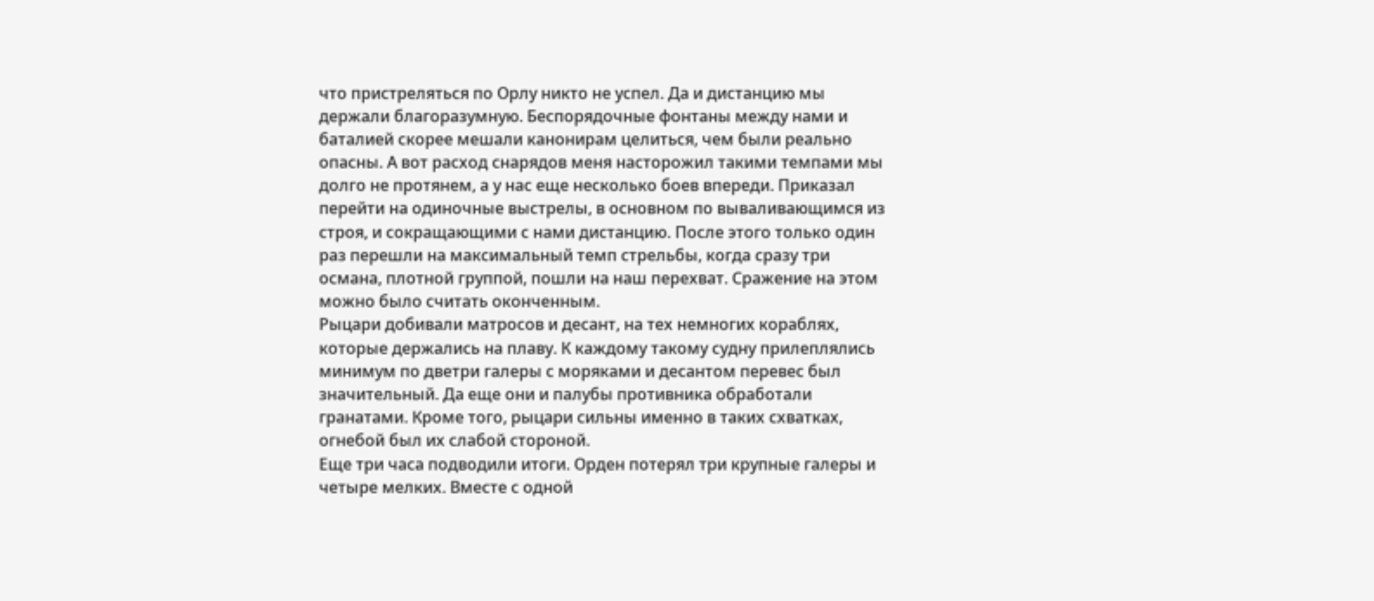что пристреляться по Орлу никто не успел. Да и дистанцию мы держали благоразумную. Беспорядочные фонтаны между нами и баталией скорее мешали канонирам целиться, чем были реально опасны. А вот расход снарядов меня насторожил такими темпами мы долго не протянем, а у нас еще несколько боев впереди. Приказал перейти на одиночные выстрелы, в основном по вываливающимся из строя, и сокращающими с нами дистанцию. После этого только один раз перешли на максимальный темп стрельбы, когда сразу три османа, плотной группой, пошли на наш перехват. Сражение на этом можно было считать оконченным.
Рыцари добивали матросов и десант, на тех немногих кораблях, которые держались на плаву. К каждому такому судну прилеплялись минимум по дветри галеры с моряками и десантом перевес был значительный. Да еще они и палубы противника обработали гранатами. Кроме того, рыцари сильны именно в таких схватках, огнебой был их слабой стороной.
Еще три часа подводили итоги. Орден потерял три крупные галеры и четыре мелких. Вместе с одной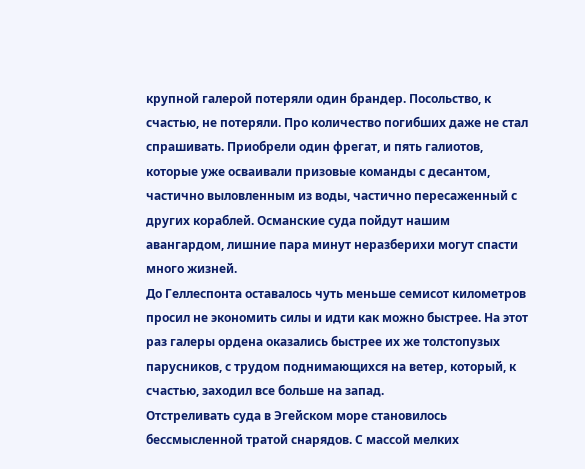крупной галерой потеряли один брандер. Посольство, к счастью, не потеряли. Про количество погибших даже не стал спрашивать. Приобрели один фрегат, и пять галиотов, которые уже осваивали призовые команды с десантом, частично выловленным из воды, частично пересаженный с других кораблей. Османские суда пойдут нашим авангардом, лишние пара минут неразберихи могут спасти много жизней.
До Геллеспонта оставалось чуть меньше семисот километров просил не экономить силы и идти как можно быстрее. На этот раз галеры ордена оказались быстрее их же толстопузых парусников, с трудом поднимающихся на ветер, который, к счастью, заходил все больше на запад.
Отстреливать суда в Эгейском море становилось бессмысленной тратой снарядов. С массой мелких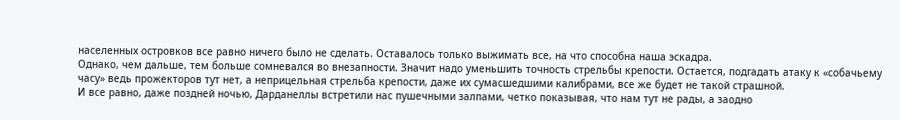населенных островков все равно ничего было не сделать. Оставалось только выжимать все, на что способна наша эскадра.
Однако, чем дальше, тем больше сомневался во внезапности. Значит надо уменьшить точность стрельбы крепости. Остается, подгадать атаку к «собачьему часу» ведь прожекторов тут нет, а неприцельная стрельба крепости, даже их сумасшедшими калибрами, все же будет не такой страшной.
И все равно, даже поздней ночью, Дарданеллы встретили нас пушечными залпами, четко показывая, что нам тут не рады, а заодно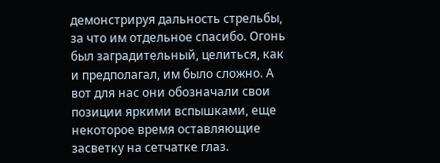демонстрируя дальность стрельбы, за что им отдельное спасибо. Огонь был заградительный, целиться, как и предполагал, им было сложно. А вот для нас они обозначали свои позиции яркими вспышками, еще некоторое время оставляющие засветку на сетчатке глаз.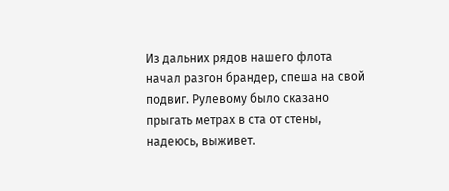Из дальних рядов нашего флота начал разгон брандер, спеша на свой подвиг. Рулевому было сказано прыгать метрах в ста от стены, надеюсь, выживет.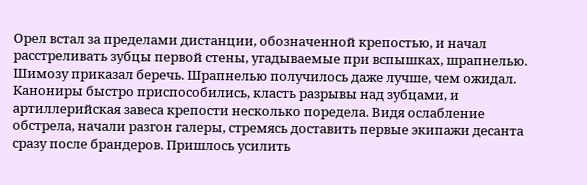Орел встал за пределами дистанции, обозначенной крепостью, и начал расстреливать зубцы первой стены, угадываемые при вспышках, шрапнелью. Шимозу приказал беречь. Шрапнелью получилось даже лучше, чем ожидал. Канониры быстро приспособились, класть разрывы над зубцами, и артиллерийская завеса крепости несколько поредела. Видя ослабление обстрела, начали разгон галеры, стремясь доставить первые экипажи десанта сразу после брандеров. Пришлось усилить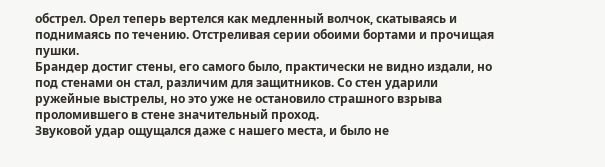обстрел. Орел теперь вертелся как медленный волчок, скатываясь и поднимаясь по течению. Отстреливая серии обоими бортами и прочищая пушки.
Брандер достиг стены, его самого было, практически не видно издали, но под стенами он стал, различим для защитников. Со стен ударили ружейные выстрелы, но это уже не остановило страшного взрыва проломившего в стене значительный проход.
Звуковой удар ощущался даже с нашего места, и было не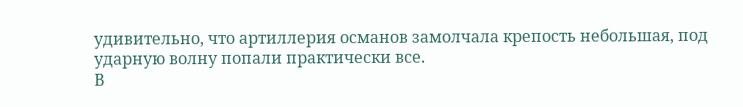удивительно, что артиллерия османов замолчала крепость небольшая, под ударную волну попали практически все.
В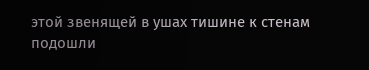этой звенящей в ушах тишине к стенам подошли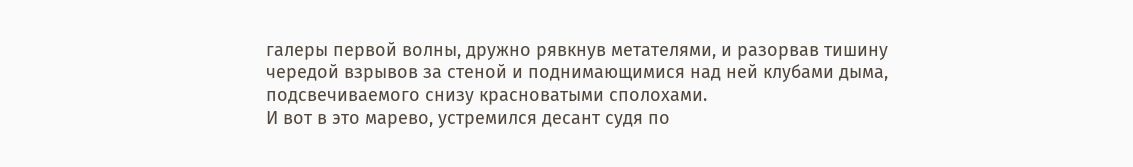галеры первой волны, дружно рявкнув метателями, и разорвав тишину чередой взрывов за стеной и поднимающимися над ней клубами дыма, подсвечиваемого снизу красноватыми сполохами.
И вот в это марево, устремился десант судя по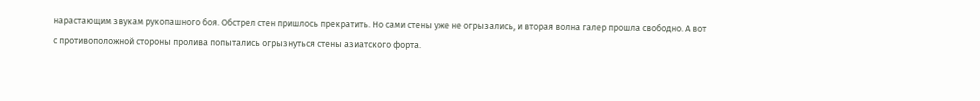нарастающим звукам рукопашного боя. Обстрел стен пришлось прекратить. Но сами стены уже не огрызались, и вторая волна галер прошла свободно. А вот с противоположной стороны пролива попытались огрызнуться стены азиатского форта.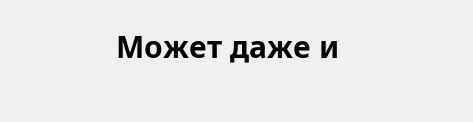Может даже и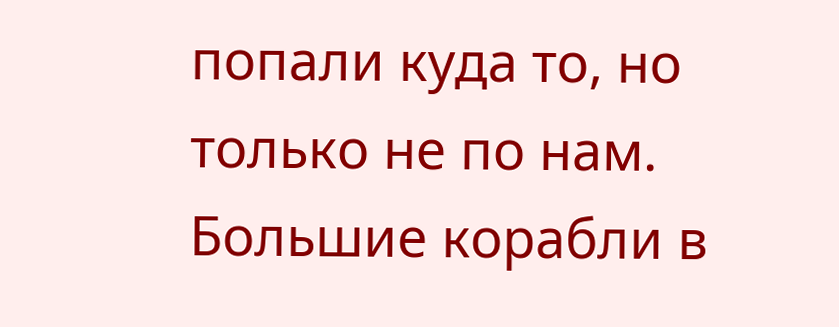попали куда то, но только не по нам.
Большие корабли в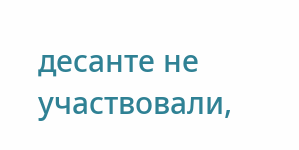десанте не участвовали,